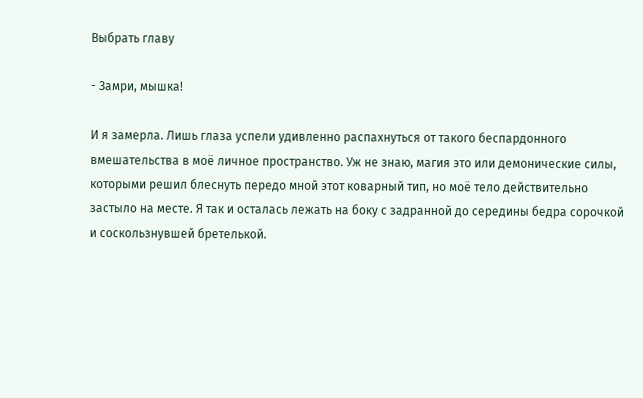Выбрать главу

- Замри, мышка!

И я замерла. Лишь глаза успели удивленно распахнуться от такого беспардонного вмешательства в моё личное пространство. Уж не знаю, магия это или демонические силы, которыми решил блеснуть передо мной этот коварный тип, но моё тело действительно застыло на месте. Я так и осталась лежать на боку с задранной до середины бедра сорочкой и соскользнувшей бретелькой.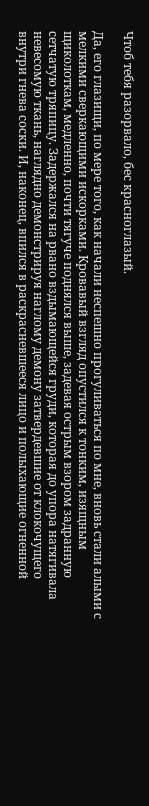Чтоб тебя разорвало, бес красноглазый.

Да, его глазищи, по мере того, как начали неспешно прогуливаться по мне, вновь стали алыми с мелкими сверкающими искорками. Кровавый взгляд опустился к тонким, изящным щиколоткам, медленно, почти тягуче поднялся выше, задевая острым взором задранную сетчатую тряпицу. Задержался на рвано вздымающейся груди, которая до упора натягивала невесомую ткань, наглядно демонстрируя наглому демону затвердевшие от клокочущего внутри гнева соски. И, наконец, впился в раскрасневшееся лицо и полыхающие огненной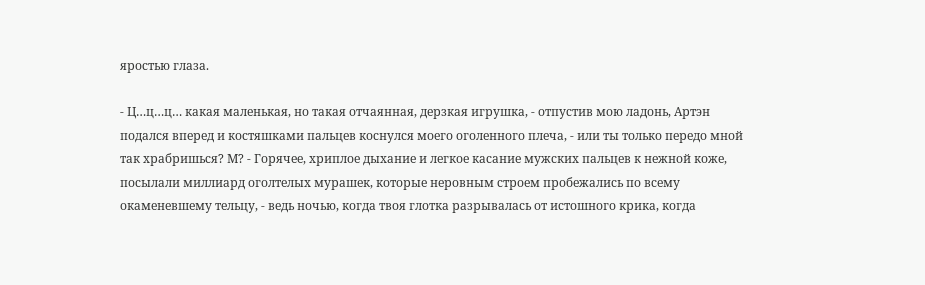яростью глаза.

- Ц…ц…ц… какая маленькая, но такая отчаянная, дерзкая игрушка, - отпустив мою ладонь, Артэн подался вперед и костяшками пальцев коснулся моего оголенного плеча, - или ты только передо мной так храбришься? М? - Горячее, хриплое дыхание и легкое касание мужских пальцев к нежной коже, посылали миллиард оголтелых мурашек, которые неровным строем пробежались по всему окаменевшему тельцу, - ведь ночью, когда твоя глотка разрывалась от истошного крика, когда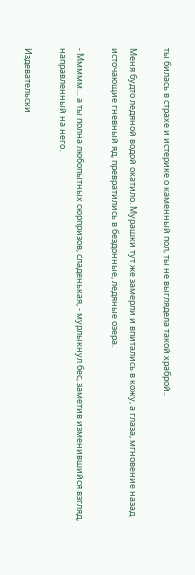ты билась в страхе и истерике о каменный пол, ты не выглядела такой храброй..

Меня будто ледяной водой окатило. Мурашки тут же замерли и впитались в кожу, а глаза, мгновение назад источающие гневный яд, превратились в бездонные, ледяные озера.

- Ммммм… а ты полна любопытных сюрпризов, сладенькая, - мурлыкнул бес, заметив изменившийся взгляд, направленный на него.

Издевательски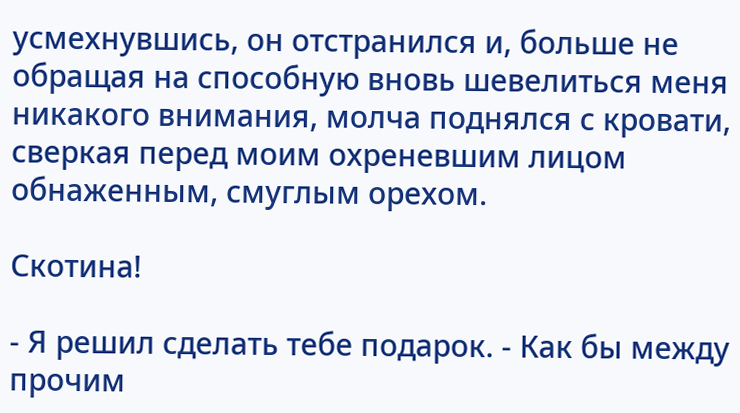усмехнувшись, он отстранился и, больше не обращая на способную вновь шевелиться меня никакого внимания, молча поднялся с кровати, сверкая перед моим охреневшим лицом обнаженным, смуглым орехом.

Скотина!

- Я решил сделать тебе подарок. - Как бы между прочим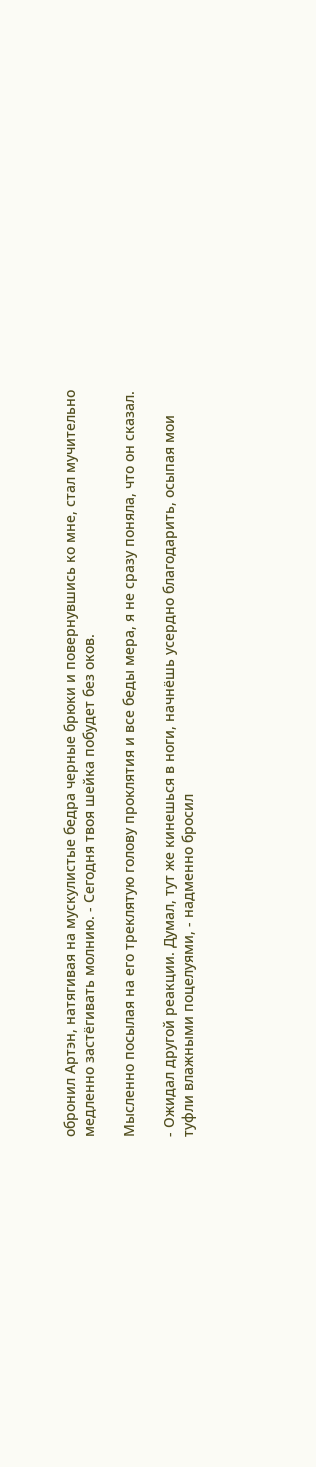обронил Артэн, натягивая на мускулистые бедра черные брюки и повернувшись ко мне, стал мучительно медленно застёгивать молнию. - Сегодня твоя шейка побудет без оков.

Мысленно посылая на его треклятую голову проклятия и все беды мера, я не сразу поняла, что он сказал.

- Ожидал другой реакции. Думал, тут же кинешься в ноги, начнёшь усердно благодарить, осыпая мои туфли влажными поцелуями, - надменно бросил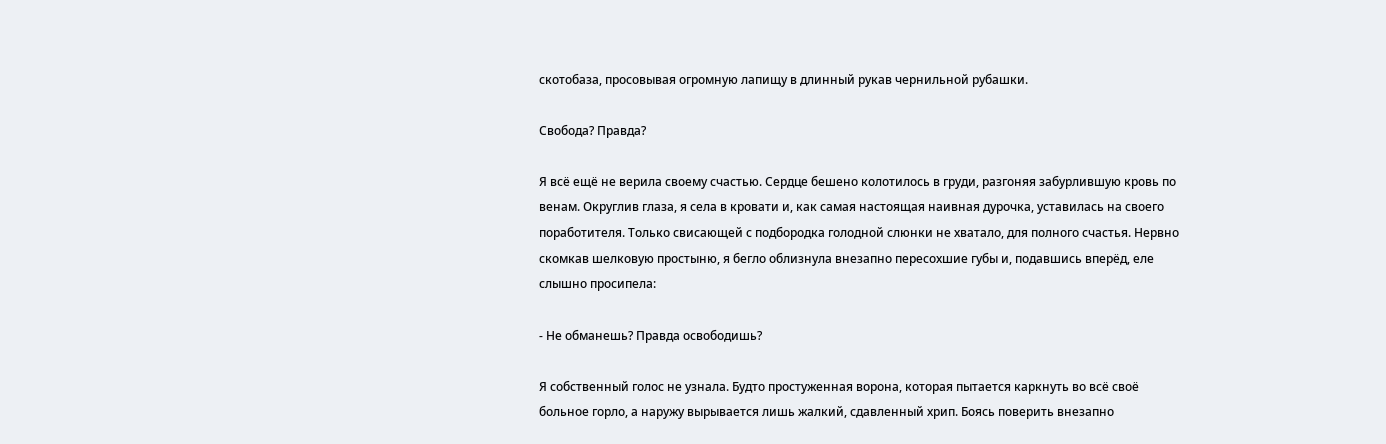скотобаза, просовывая огромную лапищу в длинный рукав чернильной рубашки.

Свобода? Правда?

Я всё ещё не верила своему счастью. Сердце бешено колотилось в груди, разгоняя забурлившую кровь по венам. Округлив глаза, я села в кровати и, как самая настоящая наивная дурочка, уставилась на своего поработителя. Только свисающей с подбородка голодной слюнки не хватало, для полного счастья. Нервно скомкав шелковую простыню, я бегло облизнула внезапно пересохшие губы и, подавшись вперёд, еле слышно просипела:

- Не обманешь? Правда освободишь?

Я собственный голос не узнала. Будто простуженная ворона, которая пытается каркнуть во всё своё больное горло, а наружу вырывается лишь жалкий, сдавленный хрип. Боясь поверить внезапно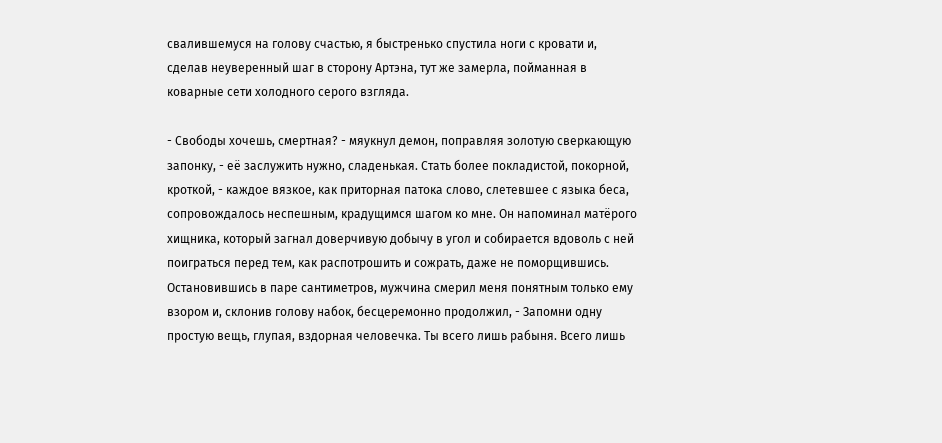свалившемуся на голову счастью, я быстренько спустила ноги с кровати и, сделав неуверенный шаг в сторону Артэна, тут же замерла, пойманная в коварные сети холодного серого взгляда.

- Свободы хочешь, смертная? - мяукнул демон, поправляя золотую сверкающую запонку, - её заслужить нужно, сладенькая. Стать более покладистой, покорной, кроткой, - каждое вязкое, как приторная патока слово, слетевшее с языка беса, сопровождалось неспешным, крадущимся шагом ко мне. Он напоминал матёрого хищника, который загнал доверчивую добычу в угол и собирается вдоволь с ней поиграться перед тем, как распотрошить и сожрать, даже не поморщившись. Остановившись в паре сантиметров, мужчина смерил меня понятным только ему взором и, склонив голову набок, бесцеремонно продолжил, - Запомни одну простую вещь, глупая, вздорная человечка. Ты всего лишь рабыня. Всего лишь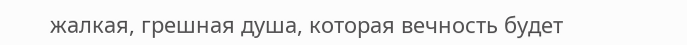жалкая, грешная душа, которая вечность будет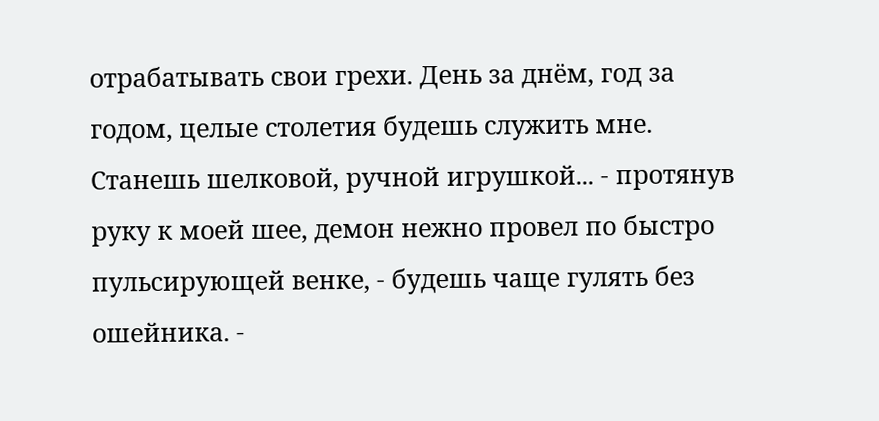отрабатывать свои грехи. День за днём, год за годом, целые столетия будешь служить мне. Станешь шелковой, ручной игрушкой... - протянув руку к моей шее, демон нежно провел по быстро пульсирующей венке, - будешь чаще гулять без ошейника. -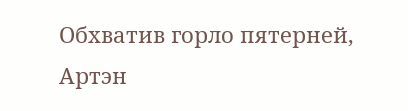Обхватив горло пятерней, Артэн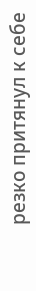резко притянул к себе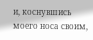и, коснувшись моего носа своим,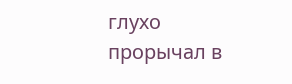глухо прорычал в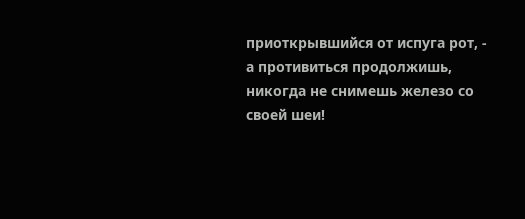приоткрывшийся от испуга рот, - а противиться продолжишь, никогда не снимешь железо со своей шеи!